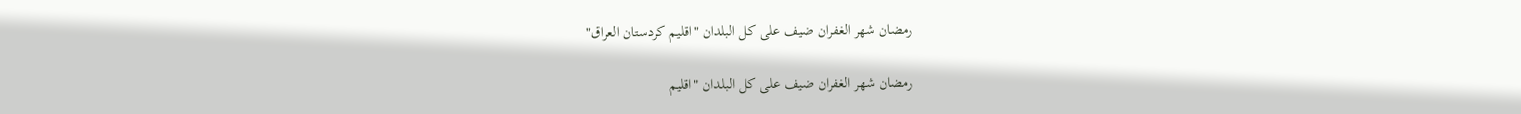رمضان شهر الغفران ضيف على كل البلدان "اقليم كردستان العراق"

رمضان شهر الغفران ضيف على كل البلدان "اقليم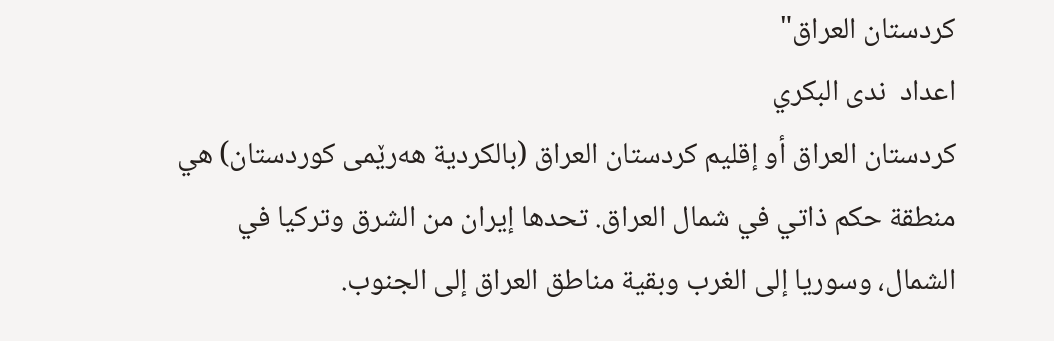كردستان العراق"
اعداد  ندى البكري
كردستان العراق أو إقليم كردستان العراق (بالكردية هه‌رێمی کوردستان) هي منطقة حكم ذاتي في شمال العراق. تحدها إيران من الشرق وتركيا في الشمال، وسوريا إلى الغرب وبقية مناطق العراق إلى الجنوب.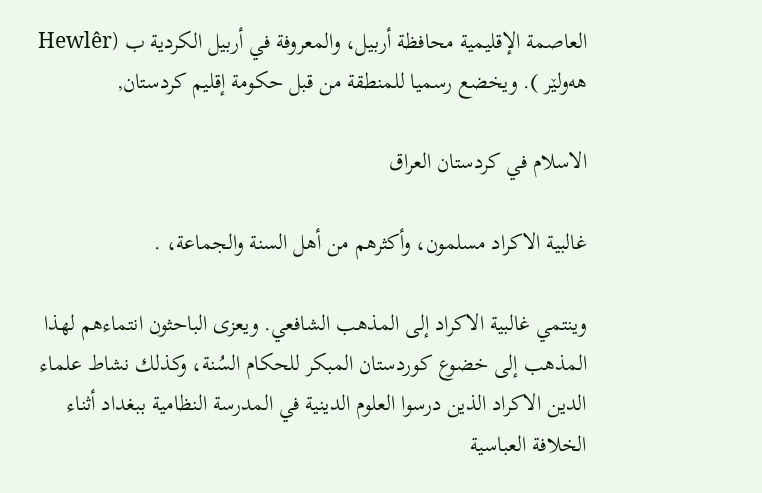العاصمة الإقليمية محافظة أربيل، والمعروفة في أربيل الكردية ب (Hewlêr هه‌ولێر ). ويخضع رسميا للمنطقة من قبل حكومة إقليم كردستان,

الاسلام في كردستان العراق

غالبية الاكراد مسلمون، وأكثرهم من أهل السنة والجماعة، .

وينتمي غالبية الاكراد إلى المذهب الشافعي. ويعزى الباحثون انتماءهم لهذا المذهب إلى خضوع كوردستان المبكر للحكام السُنة، وكذلك نشاط علماء الدين الاكراد الذين درسوا العلوم الدينية في المدرسة النظامية ببغداد أثناء الخلافة العباسية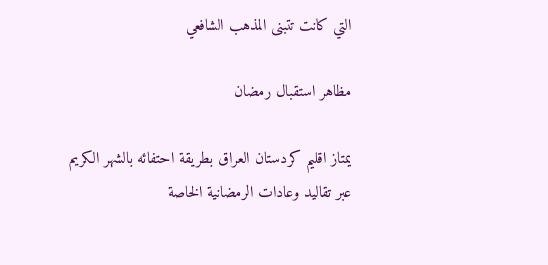التي كانت تتبنى المذهب الشافعي

مظاهر استقبال رمضان

يمتاز اقليم كردستان العراق بطريقة احتفائه بالشهر الكريم عبر تقاليد وعادات الرمضانية الخاصة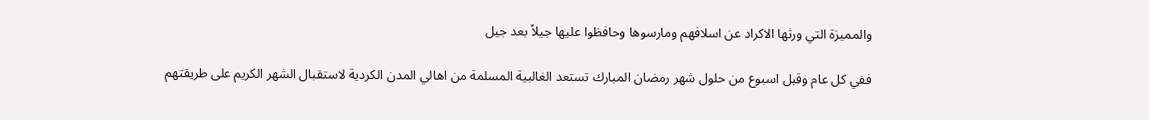والمميزة التي ورثها الاكراد عن اسلافهم ومارسوها وحافظوا عليها جيلاً بعد جيل

ففي كل عام وقبل اسبوع من حلول شهر رمضان المبارك تستعد الغالبية المسلمة من اهالي المدن الكردية لاستقبال الشهر الكريم على طريقتهم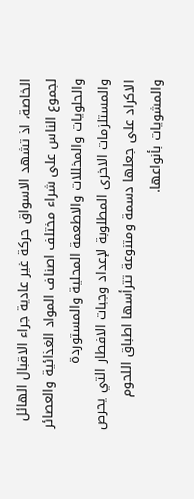الخاصة، اذ تشهد الاسواق حركة غير عادية جراء الاقبال الهائل لجموع الناس على شراء مختلف اصناف المواد الغذائية والعصائر والحلويات والمخللات والاطعمة المحلية والمستوردة والمستلزمات الاخرى المطلوبة لإعداد وجبات الافطار التي يحرص الاكراد على جعلها دسمة ومتنوعة تترأسها اطباق اللحوم والمشويات بأنواعها.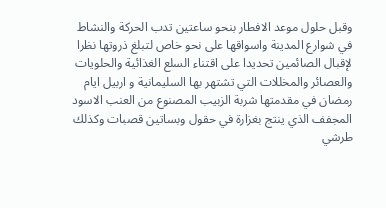وقبل حلول موعد الافطار بنحو ساعتين تدب الحركة والنشاط في شوارع المدينة واسواقها على نحو خاص لتبلغ ذروتها نظرا لإقبال الصائمين تحديدا على اقتناء السلع الغذائية والحلويات والعصائر والمخللات التي تشتهر بها السليمانية و اربيل ايام رمضان في مقدمتها شربة الزبيب المصنوع من العنب الاسود المجفف الذي ينتج بغزارة في حقول وبساتين قصبات وكذلك طرشي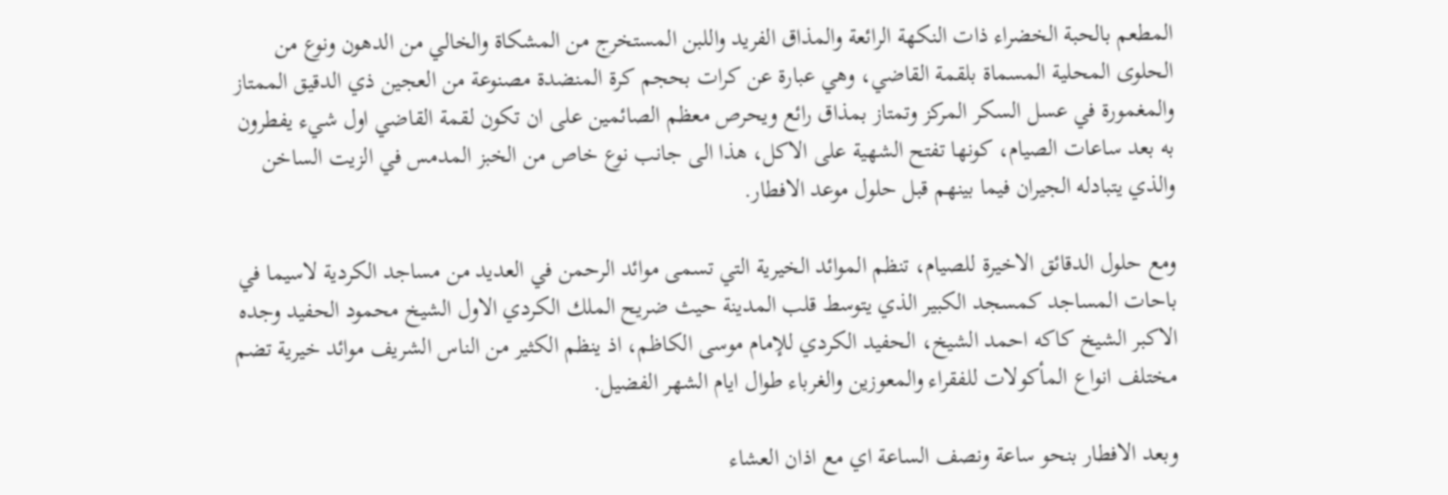المطعم بالحبة الخضراء ذات النكهة الرائعة والمذاق الفريد واللبن المستخرج من المشكاة والخالي من الدهون ونوع من الحلوى المحلية المسماة بلقمة القاضي، وهي عبارة عن كرات بحجم كرة المنضدة مصنوعة من العجين ذي الدقيق الممتاز والمغمورة في عسل السكر المركز وتمتاز بمذاق رائع ويحرص معظم الصائمين على ان تكون لقمة القاضي اول شيء يفطرون به بعد ساعات الصيام، كونها تفتح الشهية على الاكل، هذا الى جانب نوع خاص من الخبز المدمس في الزيت الساخن والذي يتبادله الجيران فيما بينهم قبل حلول موعد الافطار.

ومع حلول الدقائق الاخيرة للصيام، تنظم الموائد الخيرية التي تسمى موائد الرحمن في العديد من مساجد الكردية لاسيما في باحات المساجد كمسجد الكبير الذي يتوسط قلب المدينة حيث ضريح الملك الكردي الاول الشيخ محمود الحفيد وجده الاكبر الشيخ كاكه احمد الشيخ، الحفيد الكردي للإمام موسى الكاظم، اذ ينظم الكثير من الناس الشريف موائد خيرية تضم مختلف انواع المأكولات للفقراء والمعوزين والغرباء طوال ايام الشهر الفضيل.

وبعد الافطار بنحو ساعة ونصف الساعة اي مع اذان العشاء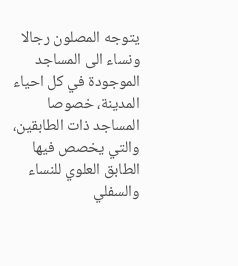يتوجه المصلون رجالا ونساء الى المساجد الموجودة في كل احياء المدينة، خصوصا المساجد ذات الطابقين، والتي يخصص فيها الطابق العلوي للنساء والسفلي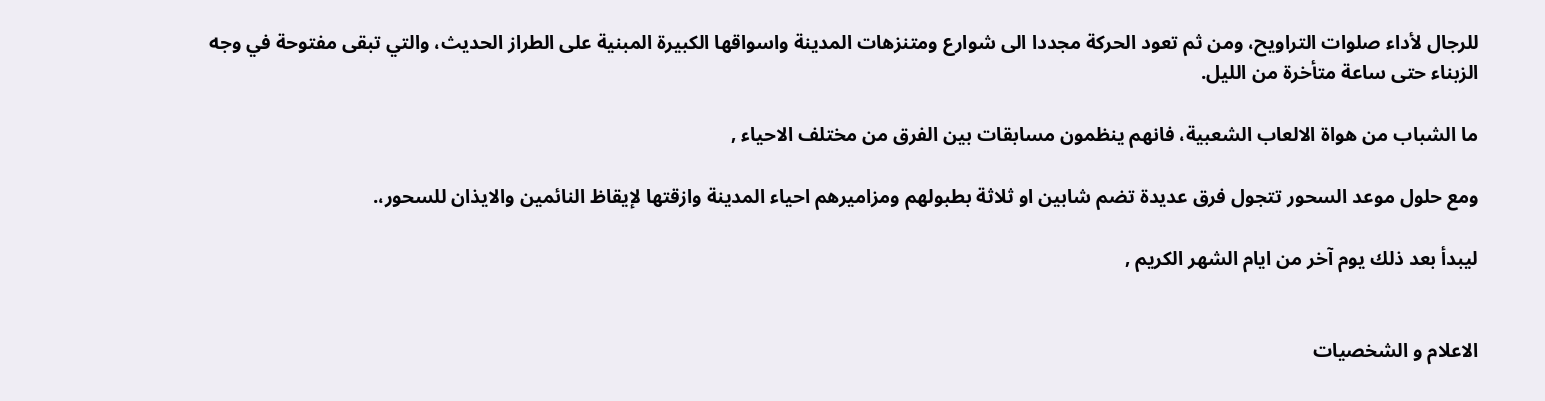للرجال لأداء صلوات التراويح، ومن ثم تعود الحركة مجددا الى شوارع ومتنزهات المدينة واسواقها الكبيرة المبنية على الطراز الحديث، والتي تبقى مفتوحة في وجه الزبناء حتى ساعة متأخرة من الليل.

ما الشباب من هواة الالعاب الشعبية، فانهم ينظمون مسابقات بين الفرق من مختلف الاحياء ,

ومع حلول موعد السحور تتجول فرق عديدة تضم شابين او ثلاثة بطبولهم ومزاميرهم احياء المدينة وازقتها لإيقاظ النائمين والايذان للسحور،.

ليبدأ بعد ذلك يوم آخر من ايام الشهر الكريم ,


الاعلام و الشخصيات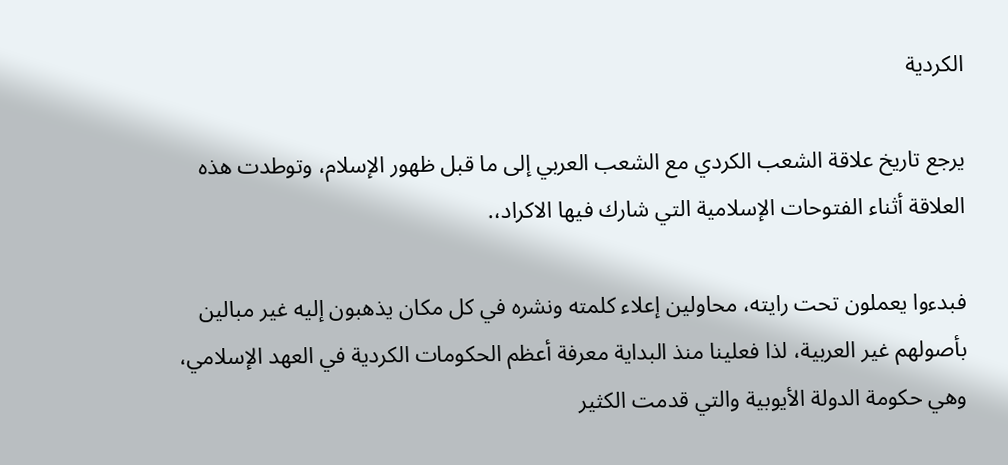الكردية

يرجع تاريخ علاقة الشعب الكردي مع الشعب العربي إلى ما قبل ظهور الإسلام، وتوطدت هذه العلاقة أثناء الفتوحات الإسلامية التي شارك فيها الاكراد،.

فبدءوا يعملون تحت رايته، محاولين إعلاء كلمته ونشره في كل مكان يذهبون إليه غير مبالين بأصولهم غير العربية، لذا فعلينا منذ البداية معرفة أعظم الحكومات الكردية في العهد الإسلامي، وهي حكومة الدولة الأيوبية والتي قدمت الكثير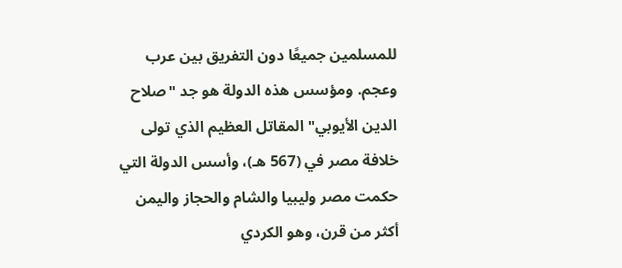للمسلمين جميعًا دون التفريق بين عرب وعجم. ومؤسس هذه الدولة هو جد "صلاح الدين الأيوبي" المقاتل العظيم الذي تولى خلافة مصر في (567 هـ)، وأسس الدولة التي حكمت مصر وليبيا والشام والحجاز واليمن أكثر من قرن، وهو الكردي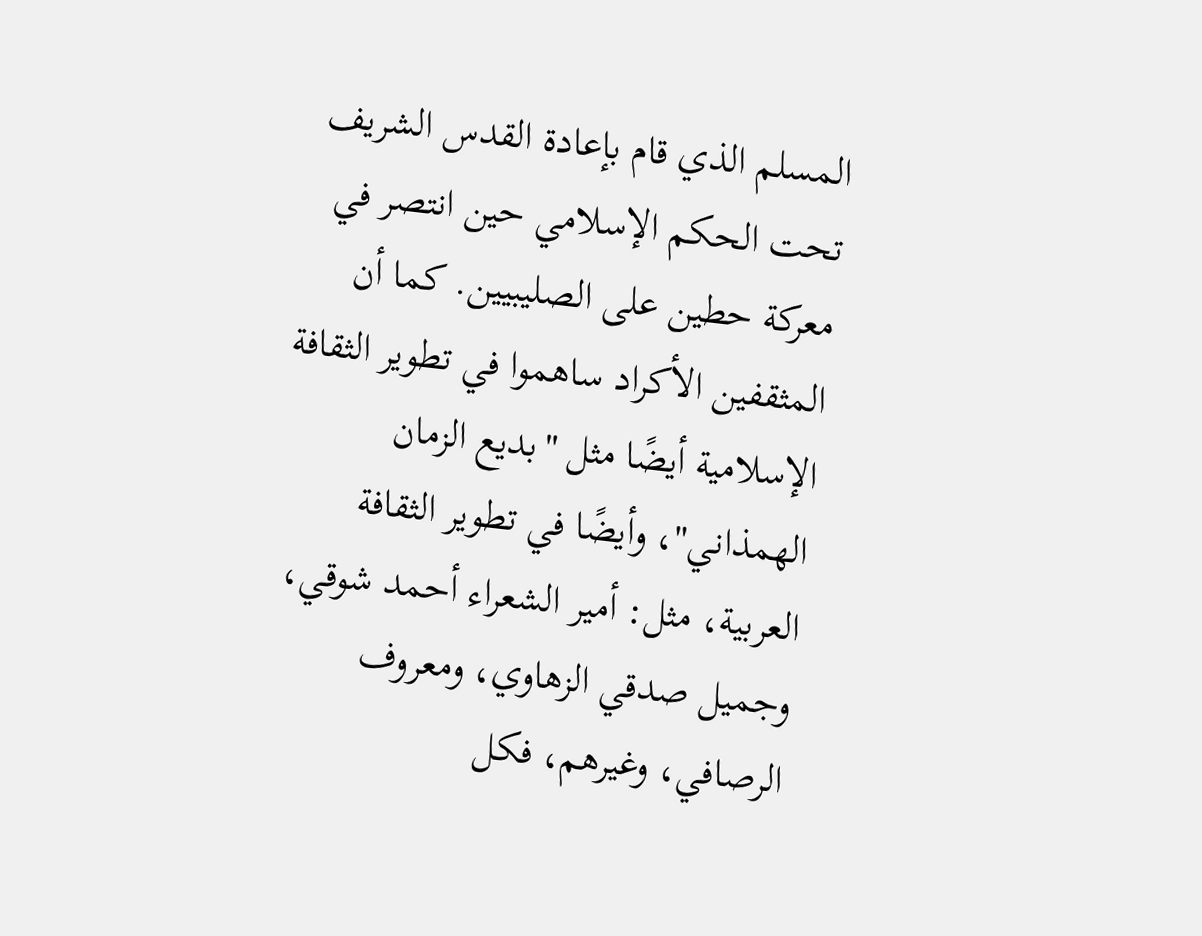المسلم الذي قام بإعادة القدس الشريف تحت الحكم الإسلامي حين انتصر في معركة حطين على الصليبيين. كما أن المثقفين الأكراد ساهموا في تطوير الثقافة الإسلامية أيضًا مثل "بديع الزمان الهمذاني"، وأيضًا في تطوير الثقافة العربية، مثل: أمير الشعراء أحمد شوقي، وجميل صدقي الزهاوي، ومعروف الرصافي، وغيرهم، فكل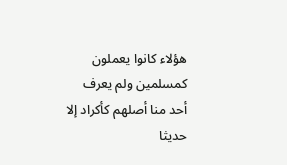هؤلاء كانوا يعملون كمسلمين ولم يعرف أحد منا أصلهم كأكراد إلا حديثا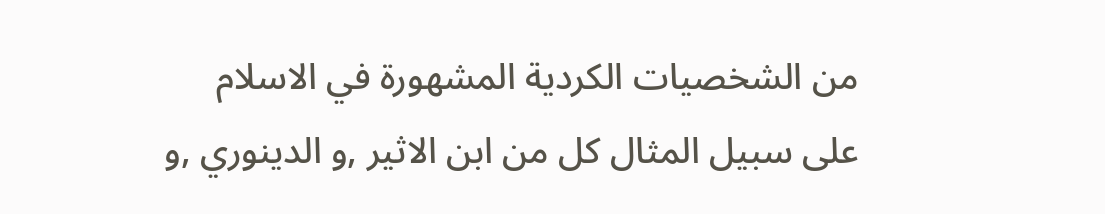من الشخصيات الكردية المشهورة في الاسلام على سبيل المثال كل من ابن الاثير ,و الدينوري ,و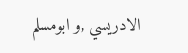الادريسي ,و ابومسلم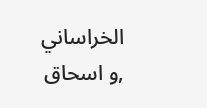الخراساني ,و اسحاق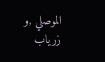الموصلي ,و زرياب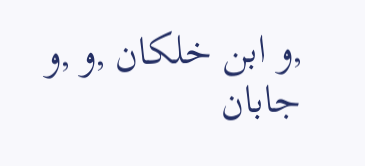,و ابن خلكان ,و ,و جابان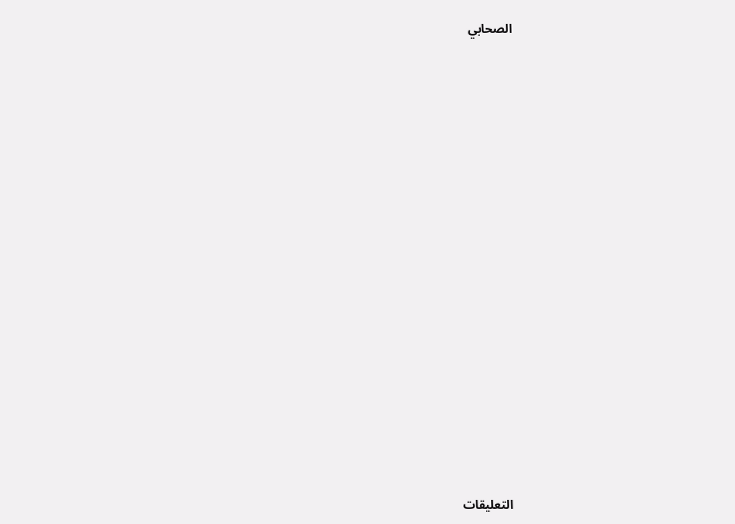الصحابي



























التعليقات